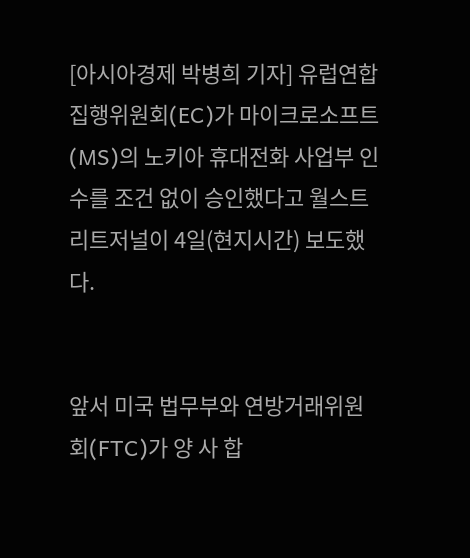[아시아경제 박병희 기자] 유럽연합집행위원회(EC)가 마이크로소프트(MS)의 노키아 휴대전화 사업부 인수를 조건 없이 승인했다고 월스트리트저널이 4일(현지시간) 보도했다.


앞서 미국 법무부와 연방거래위원회(FTC)가 양 사 합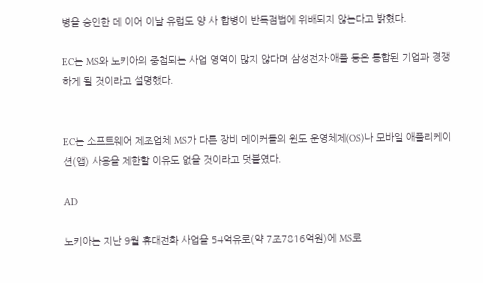병을 승인한 데 이어 이날 유럽도 양 사 합병이 반독점법에 위배되지 않는다고 밝혔다.

EC는 MS와 노키아의 중첩되는 사업 영역이 많지 않다며 삼성전자·애플 등은 통합된 기업과 경쟁하게 될 것이라고 설명했다.


EC는 소프트웨어 제조업체 MS가 다른 장비 메이커들의 윈도 운영체제(OS)나 모바일 애플리케이션(앱) 사용을 제한할 이유도 없을 것이라고 덧붙였다.

AD

노키아는 지난 9월 휴대전화 사업을 54억유로(약 7조7816억원)에 MS로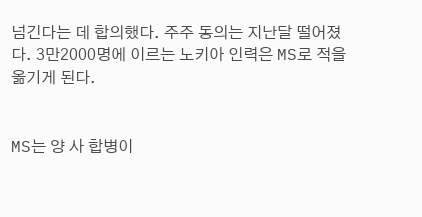넘긴다는 데 합의했다. 주주 동의는 지난달 떨어졌다. 3만2000명에 이르는 노키아 인력은 MS로 적을 옮기게 된다.


MS는 양 사 합병이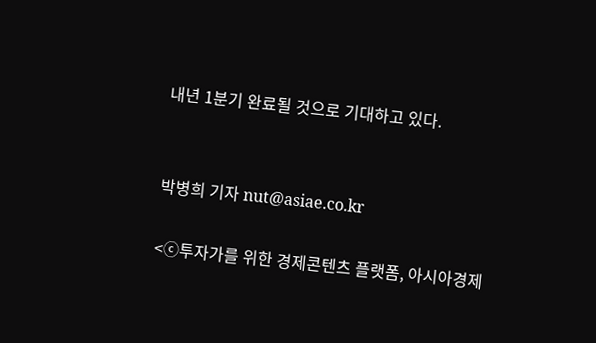내년 1분기 완료될 것으로 기대하고 있다.


박병희 기자 nut@asiae.co.kr

<ⓒ투자가를 위한 경제콘텐츠 플랫폼, 아시아경제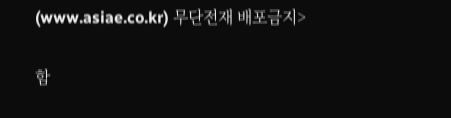(www.asiae.co.kr) 무단전재 배포금지>

함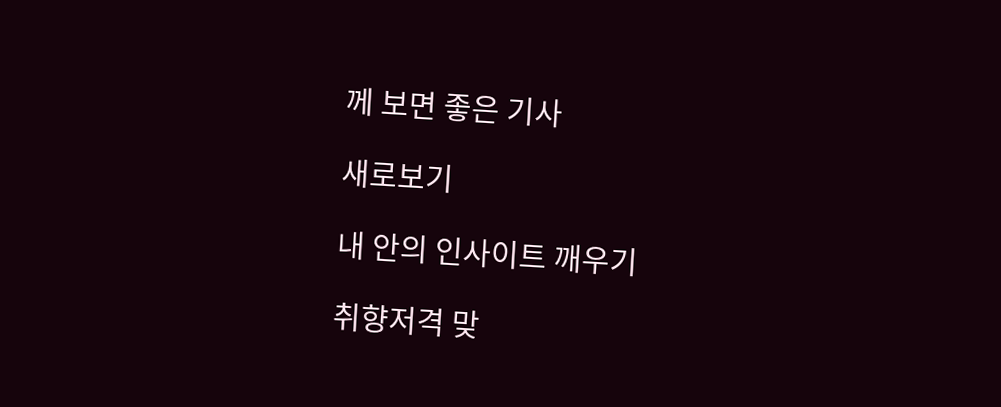께 보면 좋은 기사

새로보기

내 안의 인사이트 깨우기

취향저격 맞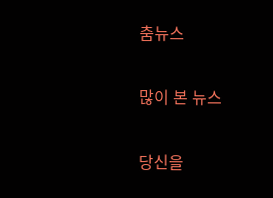춤뉴스

많이 본 뉴스

당신을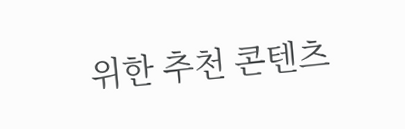위한 추천 콘텐츠